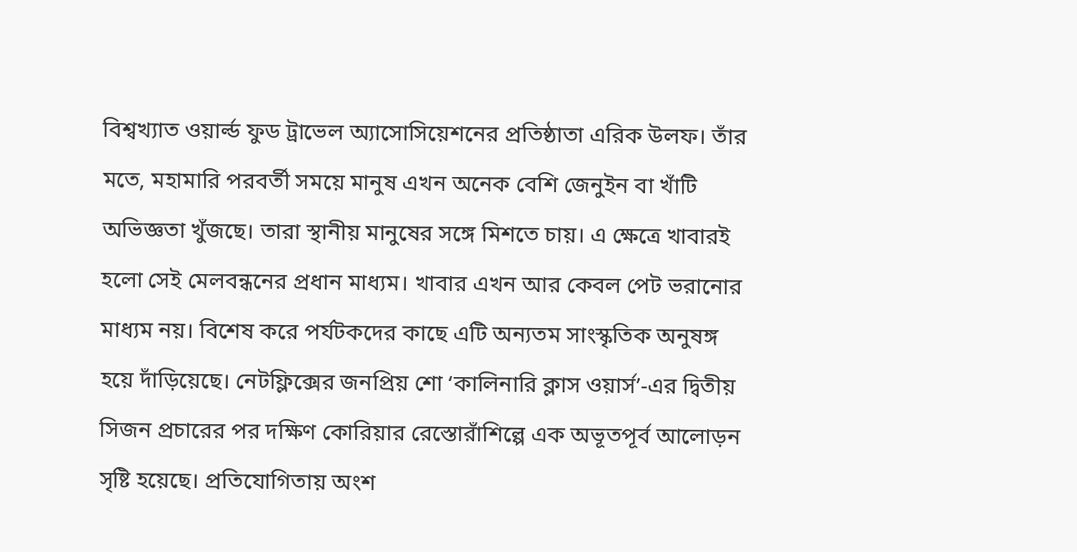বিশ্বখ্যাত ওয়ার্ল্ড ফুড ট্রাভেল অ্যাসোসিয়েশনের প্রতিষ্ঠাতা এরিক উলফ। তাঁর মতে, মহামারি পরবর্তী সময়ে মানুষ এখন অনেক বেশি জেনুইন বা খাঁটি অভিজ্ঞতা খুঁজছে। তারা স্থানীয় মানুষের সঙ্গে মিশতে চায়। এ ক্ষেত্রে খাবারই হলো সেই মেলবন্ধনের প্রধান মাধ্যম। খাবার এখন আর কেবল পেট ভরানোর মাধ্যম নয়। বিশেষ করে পর্যটকদের কাছে এটি অন্যতম সাংস্কৃতিক অনুষঙ্গ হয়ে দাঁড়িয়েছে। নেটফ্লিক্সের জনপ্রিয় শো ‘কালিনারি ক্লাস ওয়ার্স’-এর দ্বিতীয় সিজন প্রচারের পর দক্ষিণ কোরিয়ার রেস্তোরাঁশিল্পে এক অভূতপূর্ব আলোড়ন সৃষ্টি হয়েছে। প্রতিযোগিতায় অংশ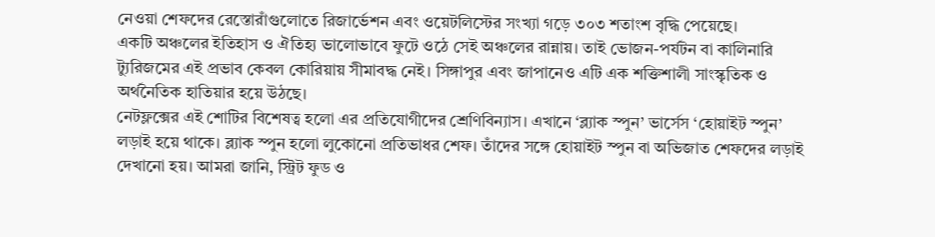নেওয়া শেফদের রেস্তোরাঁগুলোতে রিজার্ভেশন এবং ওয়েটলিস্টের সংখ্যা গড়ে ৩০৩ শতাংশ বৃদ্ধি পেয়েছে।
একটি অঞ্চলের ইতিহাস ও ঐতিহ্য ভালোভাবে ফুটে ওঠে সেই অঞ্চলের রান্নায়। তাই ভোজন-পর্যটন বা কালিনারি ট্যুরিজমের এই প্রভাব কেবল কোরিয়ায় সীমাবদ্ধ নেই। সিঙ্গাপুর এবং জাপানেও এটি এক শক্তিশালী সাংস্কৃতিক ও অর্থনৈতিক হাতিয়ার হয়ে উঠছে।
নেটফ্লক্সের এই শোটির বিশেষত্ব হলো এর প্রতিযোগীদের শ্রেণিবিন্যাস। এখানে ‘ব্ল্যাক স্পুন’ ভার্সেস ‘হোয়াইট স্পুন’ লড়াই হয়ে থাকে। ব্ল্যাক স্পুন হলো লুকোনো প্রতিভাধর শেফ। তাঁদের সঙ্গে হোয়াইট স্পুন বা অভিজাত শেফদের লড়াই দেখানো হয়। আমরা জানি, স্ট্রিট ফুড ও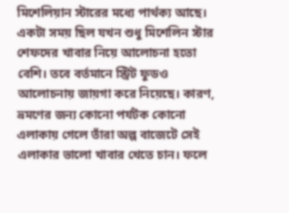মিশেলিয়ান স্টারের মধ্যে পার্থক্য আছে। একটা সময় ছিল যখন শুধু মিশেলিন স্টার শেফদের খাবার নিয়ে আলোচনা হতো বেশি। তবে বর্তমানে স্ট্রিট ফুডও আলোচনায় জায়গা করে নিয়েছে। কারণ, ভ্রমণের জন্য কোনো পর্যটক কোনো এলাকায় গেলে তাঁরা অল্প বাজেটে সেই এলাকার ভালো খাবার খেতে চান। ফলে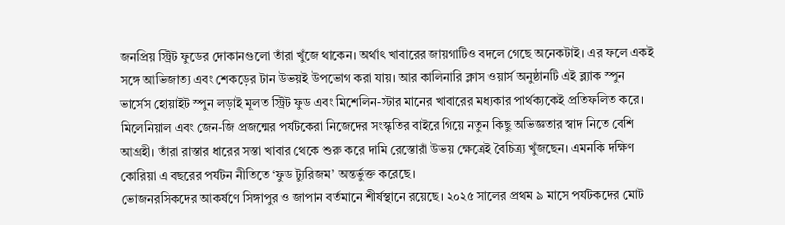জনপ্রিয় স্ট্রিট ফুডের দোকানগুলো তাঁরা খুঁজে থাকেন। অর্থাৎ খাবারের জায়গাটিও বদলে গেছে অনেকটাই। এর ফলে একই সঙ্গে আভিজাত্য এবং শেকড়ের টান উভয়ই উপভোগ করা যায়। আর কালিনারি ক্লাস ওয়ার্স অনুষ্ঠানটি এই ব্ল্যাক স্পুন ভার্সেস হোয়াইট স্পুন লড়াই মূলত স্ট্রিট ফুড এবং মিশেলিন-স্টার মানের খাবারের মধ্যকার পার্থক্যকেই প্রতিফলিত করে। মিলেনিয়াল এবং জেন-জি প্রজন্মের পর্যটকেরা নিজেদের সংস্কৃতির বাইরে গিয়ে নতুন কিছু অভিজ্ঞতার স্বাদ নিতে বেশি আগ্রহী। তাঁরা রাস্তার ধারের সস্তা খাবার থেকে শুরু করে দামি রেস্তোরাঁ উভয় ক্ষেত্রেই বৈচিত্র্য খুঁজছেন। এমনকি দক্ষিণ কোরিয়া এ বছরের পর্যটন নীতিতে ‘ফুড ট্যুরিজম’ অন্তর্ভুক্ত করেছে।
ভোজনরসিকদের আকর্ষণে সিঙ্গাপুর ও জাপান বর্তমানে শীর্ষস্থানে রয়েছে। ২০২৫ সালের প্রথম ৯ মাসে পর্যটকদের মোট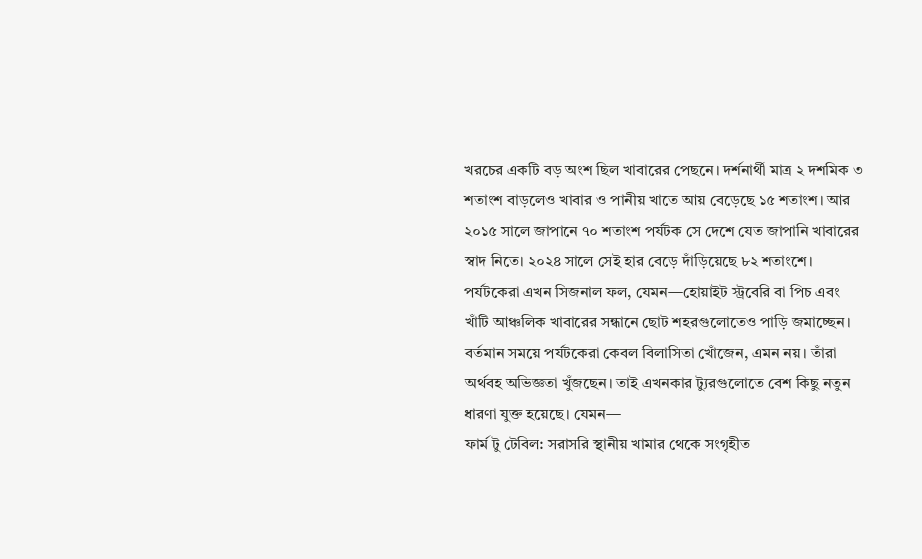খরচের একটি বড় অংশ ছিল খাবারের পেছনে। দর্শনার্থী মাত্র ২ দশমিক ৩ শতাংশ বাড়লেও খাবার ও পানীয় খাতে আয় বেড়েছে ১৫ শতাংশ। আর ২০১৫ সালে জাপানে ৭০ শতাংশ পর্যটক সে দেশে যেত জাপানি খাবারের স্বাদ নিতে। ২০২৪ সালে সেই হার বেড়ে দাঁড়িয়েছে ৮২ শতাংশে। পর্যটকেরা এখন সিজনাল ফল, যেমন—হোয়াইট স্ট্রবেরি বা পিচ এবং খাঁটি আঞ্চলিক খাবারের সন্ধানে ছোট শহরগুলোতেও পাড়ি জমাচ্ছেন।
বর্তমান সময়ে পর্যটকেরা কেবল বিলাসিতা খোঁজেন, এমন নয়। তাঁরা অর্থবহ অভিজ্ঞতা খুঁজছেন। তাই এখনকার ট্যুরগুলোতে বেশ কিছু নতুন ধারণা যুক্ত হয়েছে। যেমন—
ফার্ম টু টেবিল: সরাসরি স্থানীয় খামার থেকে সংগৃহীত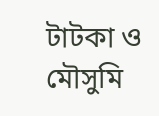টাটকা ও মৌসুমি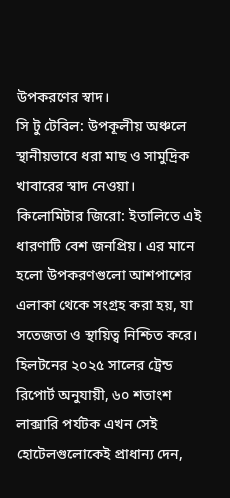উপকরণের স্বাদ।
সি টু টেবিল: উপকূলীয় অঞ্চলে স্থানীয়ভাবে ধরা মাছ ও সামুদ্রিক খাবারের স্বাদ নেওয়া।
কিলোমিটার জিরো: ইতালিতে এই ধারণাটি বেশ জনপ্রিয়। এর মানে হলো উপকরণগুলো আশপাশের এলাকা থেকে সংগ্রহ করা হয়, যা সতেজতা ও স্থায়িত্ব নিশ্চিত করে।
হিলটনের ২০২৫ সালের ট্রেন্ড রিপোর্ট অনুযায়ী, ৬০ শতাংশ লাক্সারি পর্যটক এখন সেই হোটেলগুলোকেই প্রাধান্য দেন,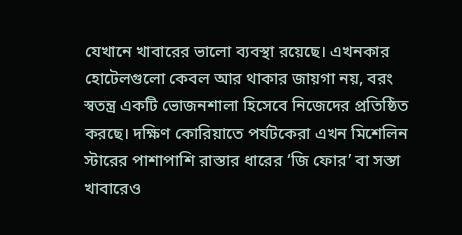যেখানে খাবারের ভালো ব্যবস্থা রয়েছে। এখনকার হোটেলগুলো কেবল আর থাকার জায়গা নয়, বরং স্বতন্ত্র একটি ভোজনশালা হিসেবে নিজেদের প্রতিষ্ঠিত করছে। দক্ষিণ কোরিয়াতে পর্যটকেরা এখন মিশেলিন স্টারের পাশাপাশি রাস্তার ধারের ‘জি ফোর’ বা সস্তা খাবারেও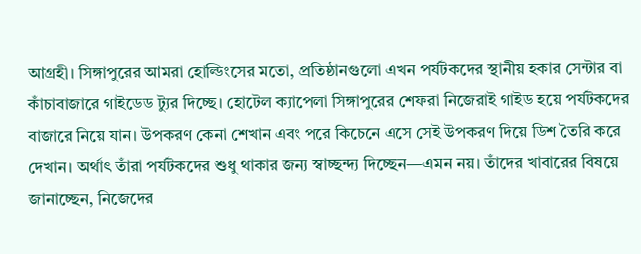আগ্রহী। সিঙ্গাপুরের আমরা হোল্ডিংসের মতো, প্রতিষ্ঠানগুলো এখন পর্যটকদের স্থানীয় হকার সেন্টার বা কাঁচাবাজারে গাইডেড ট্যুর দিচ্ছে। হোটেল ক্যাপেলা সিঙ্গাপুরের শেফরা নিজেরাই গাইড হয়ে পর্যটকদের বাজারে নিয়ে যান। উপকরণ কেনা শেখান এবং পরে কিচেনে এসে সেই উপকরণ দিয়ে ডিশ তৈরি করে দেখান। অর্থাৎ তাঁরা পর্যটকদের শুধু থাকার জন্য স্বাচ্ছন্দ্য দিচ্ছেন—এমন নয়। তাঁদের খাবারের বিষয়ে জানাচ্ছেন, নিজেদের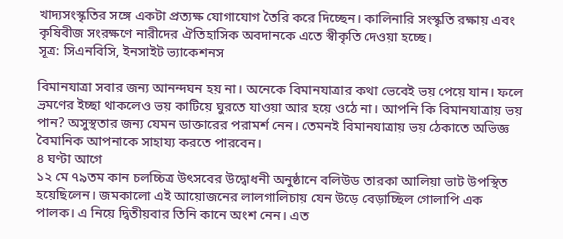খাদ্যসংস্কৃতির সঙ্গে একটা প্রত্যক্ষ যোগাযোগ তৈরি করে দিচ্ছেন। কালিনারি সংস্কৃতি রক্ষায় এবং কৃষিবীজ সংরক্ষণে নারীদের ঐতিহাসিক অবদানকে এতে স্বীকৃতি দেওয়া হচ্ছে।
সূত্র: সিএনবিসি, ইনসাইট ভ্যাকেশনস

বিমানযাত্রা সবার জন্য আনন্দঘন হয় না। অনেকে বিমানযাত্রার কথা ভেবেই ভয় পেয়ে যান। ফলে ভ্রমণের ইচ্ছা থাকলেও ভয় কাটিয়ে ঘুরতে যাওয়া আর হয়ে ওঠে না। আপনি কি বিমানযাত্রায় ভয় পান? অসুস্থতার জন্য যেমন ডাক্তারের পরামর্শ নেন। তেমনই বিমানযাত্রায় ভয় ঠেকাতে অভিজ্ঞ বৈমানিক আপনাকে সাহায্য করতে পারবেন।
৪ ঘণ্টা আগে
১২ মে ৭৯তম কান চলচ্চিত্র উৎসবের উদ্বোধনী অনুষ্ঠানে বলিউড তারকা আলিয়া ভাট উপস্থিত হয়েছিলেন। জমকালো এই আয়োজনের লালগালিচায় যেন উড়ে বেড়াচ্ছিল গোলাপি এক পালক। এ নিয়ে দ্বিতীয়বার তিনি কানে অংশ নেন। এত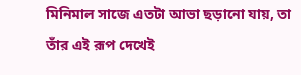মিনিমাল সাজে এতটা আভা ছড়ানো যায়, তা তাঁর এই রূপ দেখেই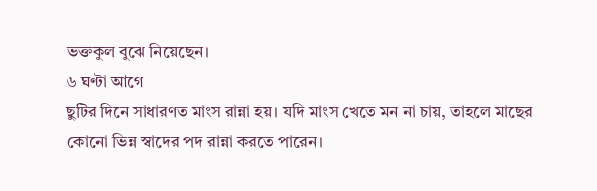ভক্তকুল বুঝে নিয়েছেন।
৬ ঘণ্টা আগে
ছুটির দিনে সাধারণত মাংস রান্না হয়। যদি মাংস খেতে মন না চায়, তাহলে মাছের কোনো ভিন্ন স্বাদের পদ রান্না করতে পারেন।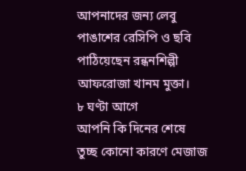আপনাদের জন্য লেবু পাঙাশের রেসিপি ও ছবি পাঠিয়েছেন রন্ধনশিল্পী আফরোজা খানম মুক্তা।
৮ ঘণ্টা আগে
আপনি কি দিনের শেষে তুচ্ছ কোনো কারণে মেজাজ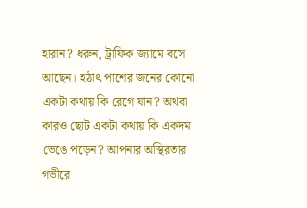হারান? ধরুন, ট্রাফিক জ্যামে বসে আছেন। হঠাৎ পাশের জনের কোনো একটা কথায় কি রেগে যান? অথবা কারও ছোট একটা কথায় কি একদম ভেঙে পড়েন? আপনার অস্থিরতার গভীরে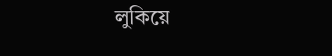লুকিয়ে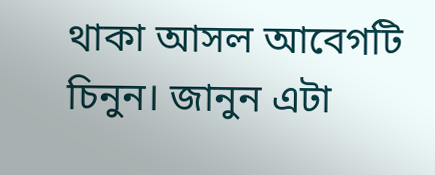থাকা আসল আবেগটি চিনুন। জানুন এটা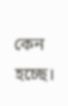কেন হচ্ছে।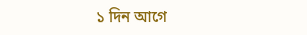১ দিন আগে